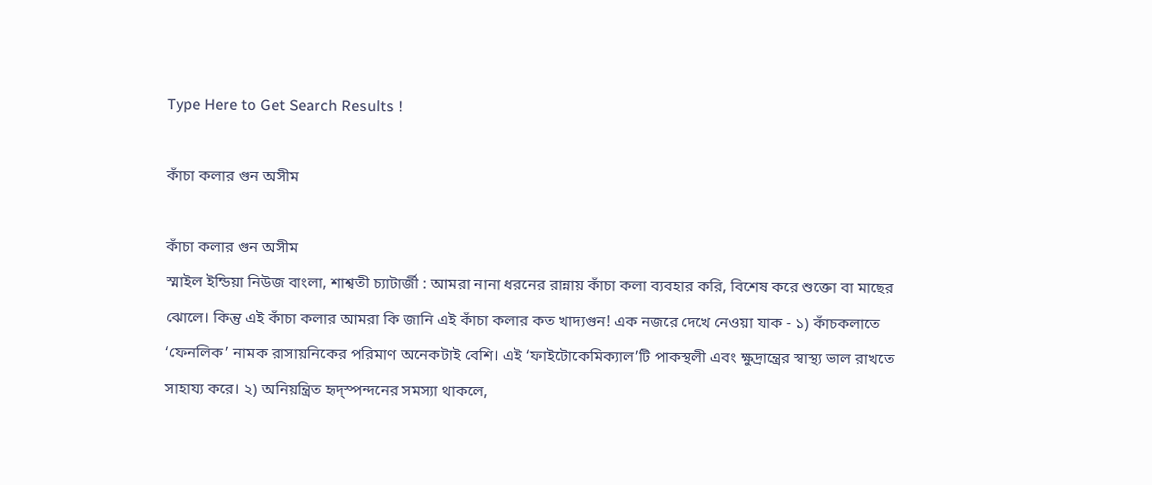Type Here to Get Search Results !

কাঁচা কলার গুন অসীম

কাঁচা কলার গুন অসীম
স্মাইল ইন্ডিয়া নিউজ বাংলা, শাশ্বতী চ্যাটার্জী : আমরা নানা ধরনের রান্নায় কাঁচা কলা ব্যবহার করি, বিশেষ করে শুক্তো বা মাছের ঝোলে। কিন্তু এই কাঁচা কলার আমরা কি জানি এই কাঁচা কলার কত খাদ্যগুন! এক নজরে দেখে নেওয়া যাক - ১) কাঁচকলাতে ‘ফেনলিক’ নামক রাসায়নিকের পরিমাণ অনেকটাই বেশি। এই ‘ফাইটোকেমিক্যাল’টি পাকস্থলী এবং ক্ষুদ্রান্ত্রের স্বাস্থ্য ভাল রাখতে সাহায্য করে। ২) অনিয়ন্ত্রিত হৃদ‌্স্পন্দনের সমস্যা থাকলে,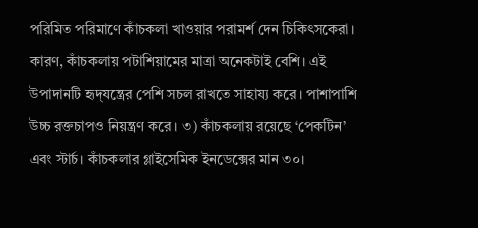পরিমিত পরিমাণে কাঁচকলা খাওয়ার পরামর্শ দেন চিকিৎসকেরা। কারণ, কাঁচকলায় পটাশিয়ামের মাত্রা অনেকটাই বেশি। এই উপাদানটি হৃদ‌্‌যন্ত্রের পেশি সচল রাখতে সাহায্য করে। পাশাপাশি উচ্চ রক্তচাপও নিয়ন্ত্রণ করে। ৩) কাঁচকলায় রয়েছে ‘পেকটিন’ এবং স্টার্চ। কাঁচকলার গ্লাইসেমিক ইনডেক্সের মান ৩০।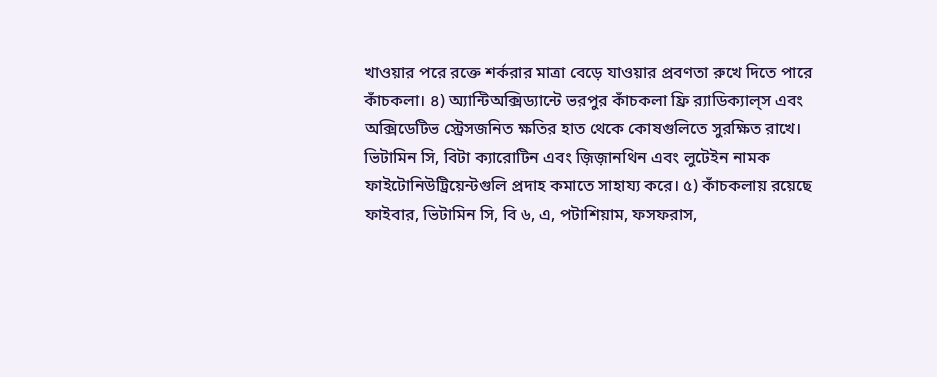খাওয়ার পরে রক্তে শর্করার মাত্রা বেড়ে যাওয়ার প্রবণতা রুখে দিতে পারে কাঁচকলা। ৪) অ্যান্টিঅক্সিড্যান্টে ভরপুর কাঁচকলা ফ্রি র‌্যাডিক্যাল্‌স এবং অক্সিডেটিভ স্ট্রেসজনিত ক্ষতির হাত থেকে কোষগুলিতে সুরক্ষিত রাখে। ভিটামিন সি, বিটা ক্যারোটিন এবং জ়িজ়ানথিন এবং লুটেইন নামক ফাইটোনিউট্রিয়েন্টগুলি প্রদাহ কমাতে সাহায্য করে। ৫) কাঁচকলায় রয়েছে ফাইবার, ভিটামিন সি, বি ৬, এ, পটাশিয়াম, ফসফরাস,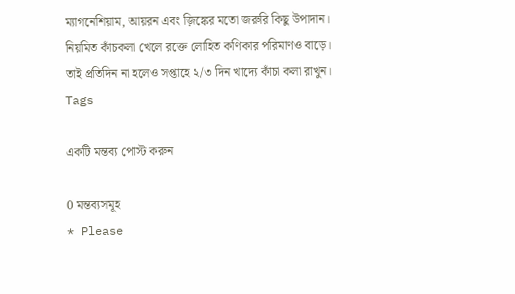ম্যাগনেশিয়াম, আয়রন এবং জ়িঙ্কের মতো জরুরি কিছু উপাদান। নিয়মিত কাঁচকলা খেলে রক্তে লোহিত কণিকার পরিমাণও বাড়ে। তাই প্রতিদিন না হলেও সপ্তাহে ২/৩ দিন খাদ্যে কাঁচা কলা রাখুন।
Tags

একটি মন্তব্য পোস্ট করুন

0 মন্তব্যসমূহ
* Please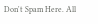Don't Spam Here. All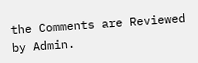the Comments are Reviewed by Admin.